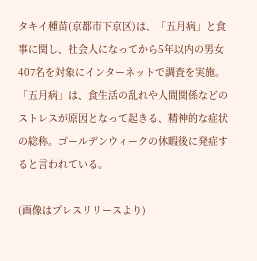タキイ種苗(京都市下京区)は、「五月病」と食事に関し、社会人になってから5年以内の男女407名を対象にインターネットで調査を実施。
「五月病」は、食生活の乱れや人間関係などのストレスが原因となって起きる、精神的な症状の総称。ゴールデンウィークの休暇後に発症すると言われている。

(画像はプレスリリースより)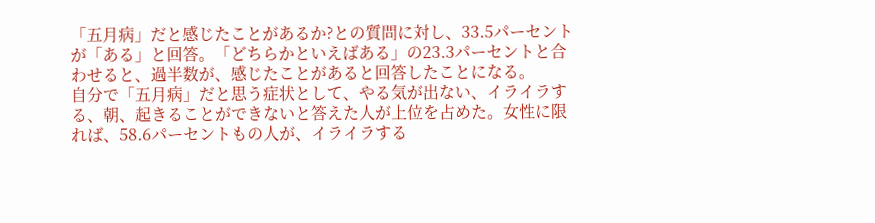「五月病」だと感じたことがあるか?との質問に対し、33.5パーセントが「ある」と回答。「どちらかといえばある」の23.3パーセントと合わせると、過半数が、感じたことがあると回答したことになる。
自分で「五月病」だと思う症状として、やる気が出ない、イライラする、朝、起きることができないと答えた人が上位を占めた。女性に限れば、58.6パーセントもの人が、イライラする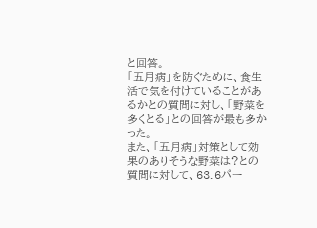と回答。
「五月病」を防ぐために、食生活で気を付けていることがあるかとの質問に対し、「野菜を多くとる」との回答が最も多かった。
また、「五月病」対策として効果のありそうな野菜は?との質問に対して、63.6パー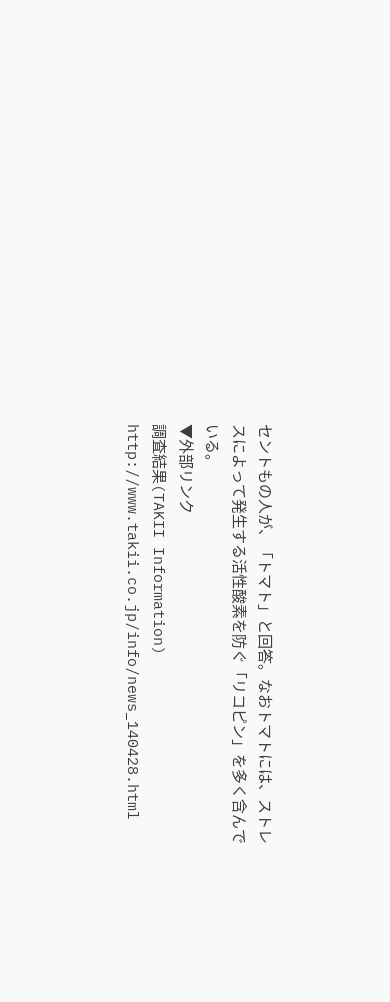セントもの人が、「トマト」と回答。なおトマトには、ストレスによって発生する活性酸素を防ぐ「リコピン」を多く含んでいる。
▼外部リンク
調査結果(TAKII Information)
http://www.takii.co.jp/info/news_140428.html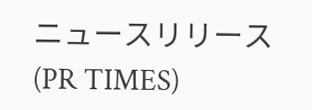ニュースリリース(PR TIMES)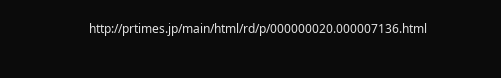http://prtimes.jp/main/html/rd/p/000000020.000007136.html